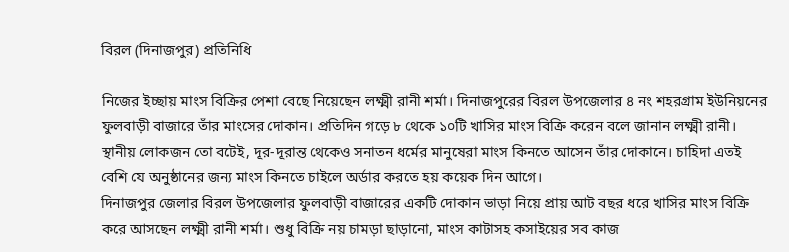বিরল (দিনাজপুর) প্রতিনিধি

নিজের ইচ্ছায় মাংস বিক্রির পেশা বেছে নিয়েছেন লক্ষ্মী রানী শর্মা। দিনাজপুরের বিরল উপজেলার ৪ নং শহরগ্রাম ইউনিয়নের ফুলবাড়ী বাজারে তাঁর মাংসের দোকান। প্রতিদিন গড়ে ৮ থেকে ১০টি খাসির মাংস বিক্রি করেন বলে জানান লক্ষ্মী রানী।
স্থানীয় লোকজন তো বটেই, দূর-দূরান্ত থেকেও সনাতন ধর্মের মানুষেরা মাংস কিনতে আসেন তাঁর দোকানে। চাহিদা এতই বেশি যে অনুষ্ঠানের জন্য মাংস কিনতে চাইলে অর্ডার করতে হয় কয়েক দিন আগে।
দিনাজপুর জেলার বিরল উপজেলার ফুলবাড়ী বাজারের একটি দোকান ভাড়া নিয়ে প্রায় আট বছর ধরে খাসির মাংস বিক্রি করে আসছেন লক্ষ্মী রানী শর্মা। শুধু বিক্রি নয় চামড়া ছাড়ানো, মাংস কাটাসহ কসাইয়ের সব কাজ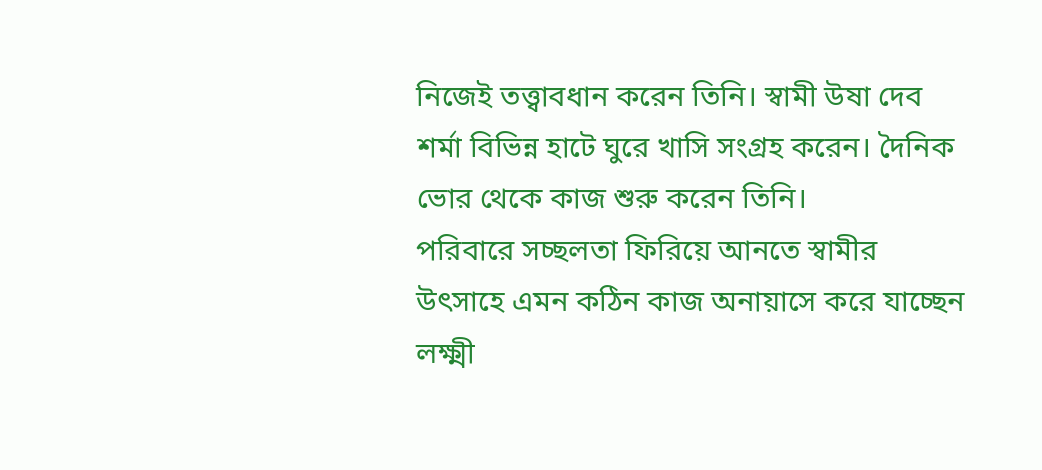নিজেই তত্ত্বাবধান করেন তিনি। স্বামী উষা দেব শর্মা বিভিন্ন হাটে ঘুরে খাসি সংগ্রহ করেন। দৈনিক ভোর থেকে কাজ শুরু করেন তিনি।
পরিবারে সচ্ছলতা ফিরিয়ে আনতে স্বামীর উৎসাহে এমন কঠিন কাজ অনায়াসে করে যাচ্ছেন লক্ষ্মী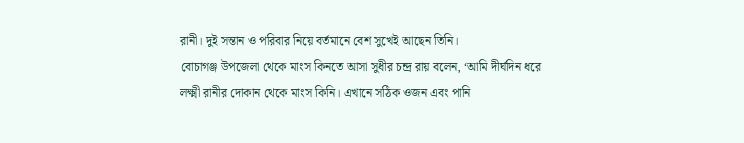রানী। দুই সন্তান ও পরিবার নিয়ে বর্তমানে বেশ সুখেই আছেন তিনি।
বোচাগঞ্জ উপজেলা থেকে মাংস কিনতে আসা সুধীর চন্দ্র রায় বলেন, ‘আমি দীর্ঘদিন ধরে লক্ষ্মী রানীর দোকান থেকে মাংস কিনি। এখানে সঠিক ওজন এবং পানি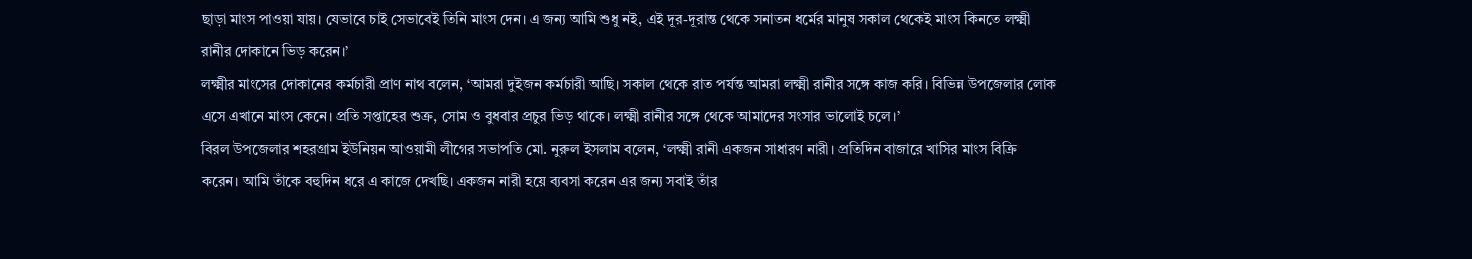ছাড়া মাংস পাওয়া যায়। যেভাবে চাই সেভাবেই তিনি মাংস দেন। এ জন্য আমি শুধু নই, এই দূর-দূরান্ত থেকে সনাতন ধর্মের মানুষ সকাল থেকেই মাংস কিনতে লক্ষ্মী রানীর দোকানে ভিড় করেন।’
লক্ষ্মীর মাংসের দোকানের কর্মচারী প্রাণ নাথ বলেন, ‘আমরা দুইজন কর্মচারী আছি। সকাল থেকে রাত পর্যন্ত আমরা লক্ষ্মী রানীর সঙ্গে কাজ করি। বিভিন্ন উপজেলার লোক এসে এখানে মাংস কেনে। প্রতি সপ্তাহের শুক্র, সোম ও বুধবার প্রচুর ভিড় থাকে। লক্ষ্মী রানীর সঙ্গে থেকে আমাদের সংসার ভালোই চলে।’
বিরল উপজেলার শহরগ্রাম ইউনিয়ন আওয়ামী লীগের সভাপতি মো. নুরুল ইসলাম বলেন, ‘লক্ষ্মী রানী একজন সাধারণ নারী। প্রতিদিন বাজারে খাসির মাংস বিক্রি করেন। আমি তাঁকে বহুদিন ধরে এ কাজে দেখছি। একজন নারী হয়ে ব্যবসা করেন এর জন্য সবাই তাঁর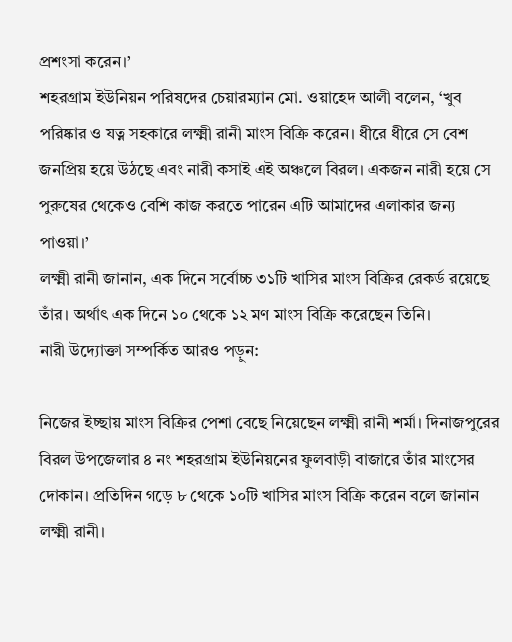প্রশংসা করেন।’
শহরগ্রাম ইউনিয়ন পরিষদের চেয়ারম্যান মো. ওয়াহেদ আলী বলেন, ‘খুব পরিষ্কার ও যত্ন সহকারে লক্ষ্মী রানী মাংস বিক্রি করেন। ধীরে ধীরে সে বেশ জনপ্রিয় হয়ে উঠছে এবং নারী কসাই এই অঞ্চলে বিরল। একজন নারী হয়ে সে পুরুষের থেকেও বেশি কাজ করতে পারেন এটি আমাদের এলাকার জন্য পাওয়া।’
লক্ষ্মী রানী জানান, এক দিনে সর্বোচ্চ ৩১টি খাসির মাংস বিক্রির রেকর্ড রয়েছে তাঁর। অর্থাৎ এক দিনে ১০ থেকে ১২ মণ মাংস বিক্রি করেছেন তিনি।
নারী উদ্যোক্তা সম্পর্কিত আরও পড়ুন:

নিজের ইচ্ছায় মাংস বিক্রির পেশা বেছে নিয়েছেন লক্ষ্মী রানী শর্মা। দিনাজপুরের বিরল উপজেলার ৪ নং শহরগ্রাম ইউনিয়নের ফুলবাড়ী বাজারে তাঁর মাংসের দোকান। প্রতিদিন গড়ে ৮ থেকে ১০টি খাসির মাংস বিক্রি করেন বলে জানান লক্ষ্মী রানী।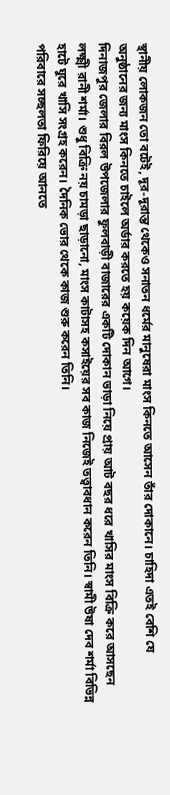স্থানীয় লোকজন তো বটেই, দূর-দূরান্ত থেকেও সনাতন ধর্মের মানুষেরা মাংস কিনতে আসেন তাঁর দোকানে। চাহিদা এতই বেশি যে অনুষ্ঠানের জন্য মাংস কিনতে চাইলে অর্ডার করতে হয় কয়েক দিন আগে।
দিনাজপুর জেলার বিরল উপজেলার ফুলবাড়ী বাজারের একটি দোকান ভাড়া নিয়ে প্রায় আট বছর ধরে খাসির মাংস বিক্রি করে আসছেন লক্ষ্মী রানী শর্মা। শুধু বিক্রি নয় চামড়া ছাড়ানো, মাংস কাটাসহ কসাইয়ের সব কাজ নিজেই তত্ত্বাবধান করেন তিনি। স্বামী উষা দেব শর্মা বিভিন্ন হাটে ঘুরে খাসি সংগ্রহ করেন। দৈনিক ভোর থেকে কাজ শুরু করেন তিনি।
পরিবারে সচ্ছলতা ফিরিয়ে আনতে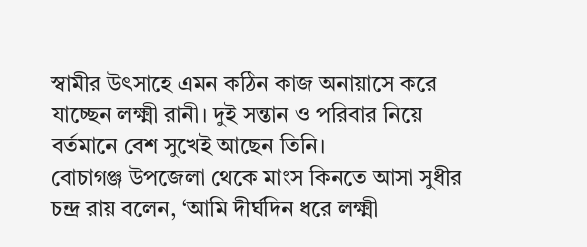স্বামীর উৎসাহে এমন কঠিন কাজ অনায়াসে করে যাচ্ছেন লক্ষ্মী রানী। দুই সন্তান ও পরিবার নিয়ে বর্তমানে বেশ সুখেই আছেন তিনি।
বোচাগঞ্জ উপজেলা থেকে মাংস কিনতে আসা সুধীর চন্দ্র রায় বলেন, ‘আমি দীর্ঘদিন ধরে লক্ষ্মী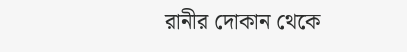রানীর দোকান থেকে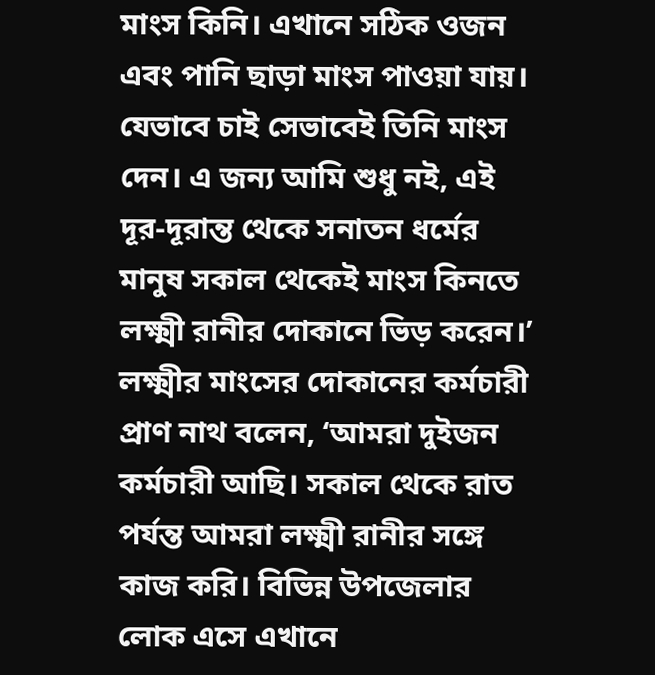মাংস কিনি। এখানে সঠিক ওজন এবং পানি ছাড়া মাংস পাওয়া যায়। যেভাবে চাই সেভাবেই তিনি মাংস দেন। এ জন্য আমি শুধু নই, এই দূর-দূরান্ত থেকে সনাতন ধর্মের মানুষ সকাল থেকেই মাংস কিনতে লক্ষ্মী রানীর দোকানে ভিড় করেন।’
লক্ষ্মীর মাংসের দোকানের কর্মচারী প্রাণ নাথ বলেন, ‘আমরা দুইজন কর্মচারী আছি। সকাল থেকে রাত পর্যন্ত আমরা লক্ষ্মী রানীর সঙ্গে কাজ করি। বিভিন্ন উপজেলার লোক এসে এখানে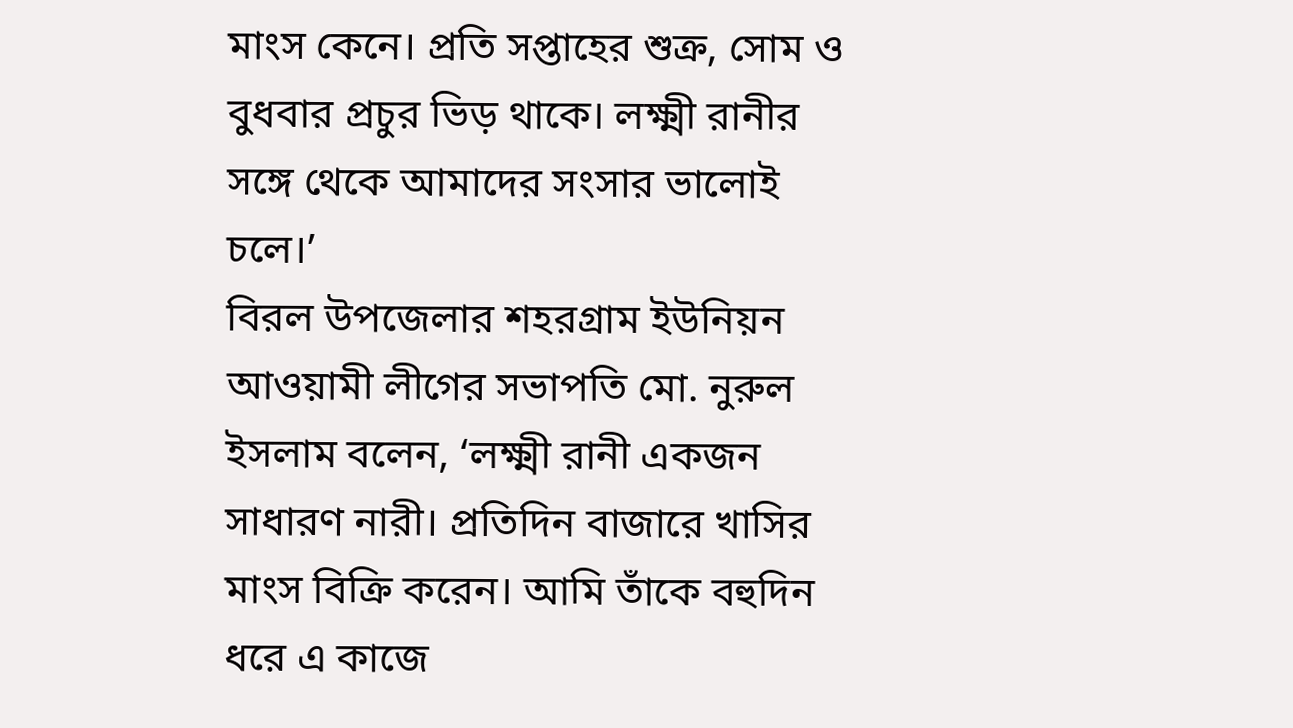মাংস কেনে। প্রতি সপ্তাহের শুক্র, সোম ও বুধবার প্রচুর ভিড় থাকে। লক্ষ্মী রানীর সঙ্গে থেকে আমাদের সংসার ভালোই চলে।’
বিরল উপজেলার শহরগ্রাম ইউনিয়ন আওয়ামী লীগের সভাপতি মো. নুরুল ইসলাম বলেন, ‘লক্ষ্মী রানী একজন সাধারণ নারী। প্রতিদিন বাজারে খাসির মাংস বিক্রি করেন। আমি তাঁকে বহুদিন ধরে এ কাজে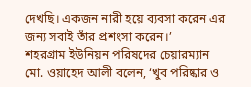দেখছি। একজন নারী হয়ে ব্যবসা করেন এর জন্য সবাই তাঁর প্রশংসা করেন।’
শহরগ্রাম ইউনিয়ন পরিষদের চেয়ারম্যান মো. ওয়াহেদ আলী বলেন, ‘খুব পরিষ্কার ও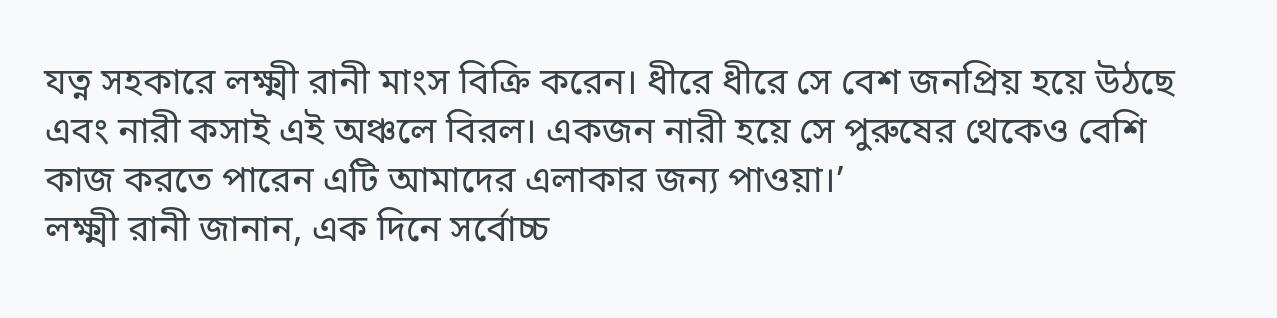যত্ন সহকারে লক্ষ্মী রানী মাংস বিক্রি করেন। ধীরে ধীরে সে বেশ জনপ্রিয় হয়ে উঠছে এবং নারী কসাই এই অঞ্চলে বিরল। একজন নারী হয়ে সে পুরুষের থেকেও বেশি কাজ করতে পারেন এটি আমাদের এলাকার জন্য পাওয়া।’
লক্ষ্মী রানী জানান, এক দিনে সর্বোচ্চ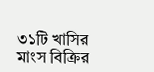৩১টি খাসির মাংস বিক্রির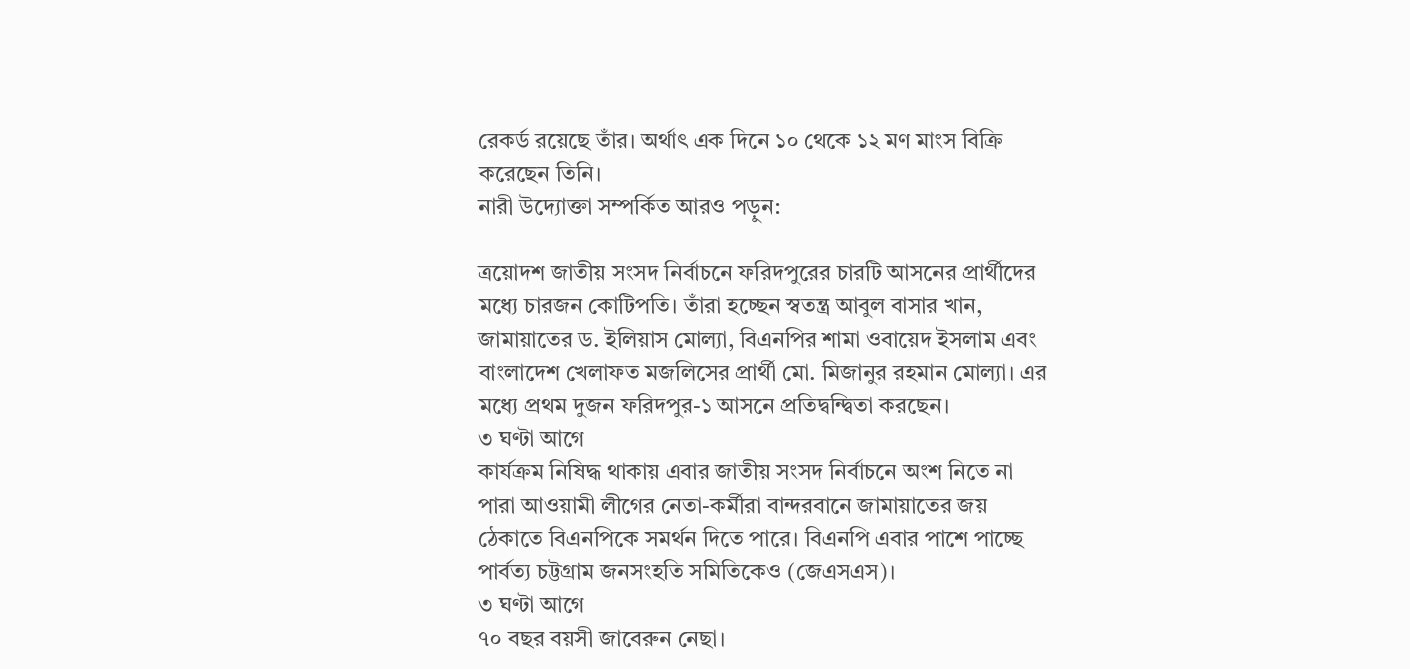রেকর্ড রয়েছে তাঁর। অর্থাৎ এক দিনে ১০ থেকে ১২ মণ মাংস বিক্রি করেছেন তিনি।
নারী উদ্যোক্তা সম্পর্কিত আরও পড়ুন:

ত্রয়োদশ জাতীয় সংসদ নির্বাচনে ফরিদপুরের চারটি আসনের প্রার্থীদের মধ্যে চারজন কোটিপতি। তাঁরা হচ্ছেন স্বতন্ত্র আবুল বাসার খান, জামায়াতের ড. ইলিয়াস মোল্যা, বিএনপির শামা ওবায়েদ ইসলাম এবং বাংলাদেশ খেলাফত মজলিসের প্রার্থী মো. মিজানুর রহমান মোল্যা। এর মধ্যে প্রথম দুজন ফরিদপুর-১ আসনে প্রতিদ্বন্দ্বিতা করছেন।
৩ ঘণ্টা আগে
কার্যক্রম নিষিদ্ধ থাকায় এবার জাতীয় সংসদ নির্বাচনে অংশ নিতে না পারা আওয়ামী লীগের নেতা-কর্মীরা বান্দরবানে জামায়াতের জয় ঠেকাতে বিএনপিকে সমর্থন দিতে পারে। বিএনপি এবার পাশে পাচ্ছে পার্বত্য চট্টগ্রাম জনসংহতি সমিতিকেও (জেএসএস)।
৩ ঘণ্টা আগে
৭০ বছর বয়সী জাবেরুন নেছা।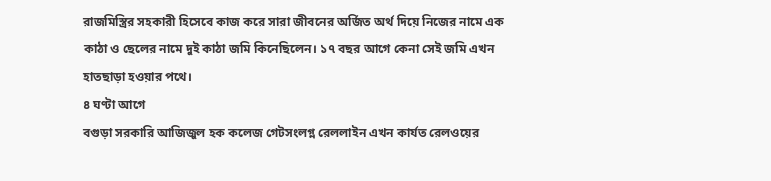রাজমিস্ত্রির সহকারী হিসেবে কাজ করে সারা জীবনের অর্জিত অর্থ দিয়ে নিজের নামে এক কাঠা ও ছেলের নামে দুই কাঠা জমি কিনেছিলেন। ১৭ বছর আগে কেনা সেই জমি এখন হাতছাড়া হওয়ার পথে।
৪ ঘণ্টা আগে
বগুড়া সরকারি আজিজুল হক কলেজ গেটসংলগ্ন রেললাইন এখন কার্যত রেলওয়ের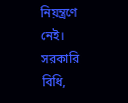নিয়ন্ত্রণে নেই। সরকারি বিধি,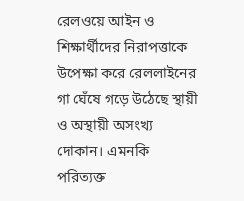রেলওয়ে আইন ও শিক্ষার্থীদের নিরাপত্তাকে উপেক্ষা করে রেললাইনের গা ঘেঁষে গড়ে উঠেছে স্থায়ী ও অস্থায়ী অসংখ্য দোকান। এমনকি পরিত্যক্ত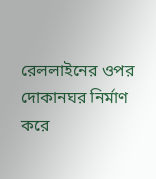রেললাইনের ওপর দোকানঘর নির্মাণ করে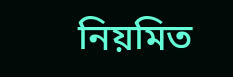নিয়মিত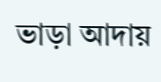ভাড়া আদায়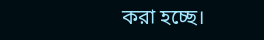করা হচ্ছে।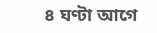৪ ঘণ্টা আগে